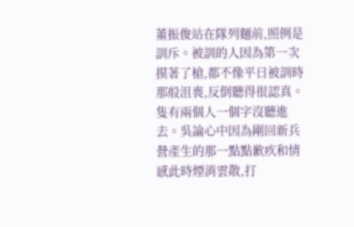董振俊站在隊列麵前,照例是訓斥。被訓的人因為第一次摸著了槍,都不像平日被訓時那般沮喪,反倒聽得很認真。
隻有兩個人一個字沒聽進去。吳論心中因為剛回新兵營產生的那一點點歉疚和情感此時煙消雲散,打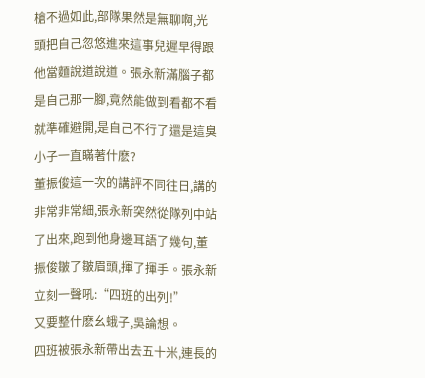槍不過如此,部隊果然是無聊啊,光頭把自己忽悠進來這事兒遲早得跟他當麵說道說道。張永新滿腦子都是自己那一腳,竟然能做到看都不看就準確避開,是自己不行了還是這臭小子一直瞞著什麽?
董振俊這一次的講評不同往日,講的非常非常細,張永新突然從隊列中站了出來,跑到他身邊耳語了幾句,董振俊皺了皺眉頭,揮了揮手。張永新立刻一聲吼:“四班的出列!”
又要整什麽幺蛾子,吳論想。
四班被張永新帶出去五十米,連長的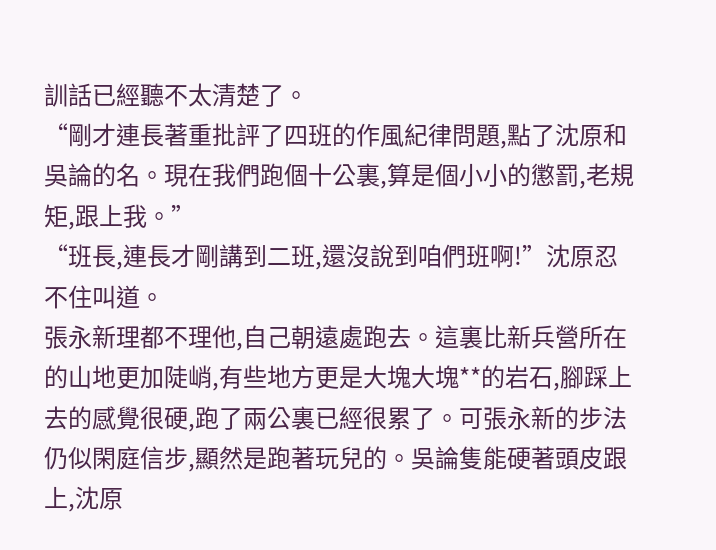訓話已經聽不太清楚了。
“剛才連長著重批評了四班的作風紀律問題,點了沈原和吳論的名。現在我們跑個十公裏,算是個小小的懲罰,老規矩,跟上我。”
“班長,連長才剛講到二班,還沒說到咱們班啊!”沈原忍不住叫道。
張永新理都不理他,自己朝遠處跑去。這裏比新兵營所在的山地更加陡峭,有些地方更是大塊大塊**的岩石,腳踩上去的感覺很硬,跑了兩公裏已經很累了。可張永新的步法仍似閑庭信步,顯然是跑著玩兒的。吳論隻能硬著頭皮跟上,沈原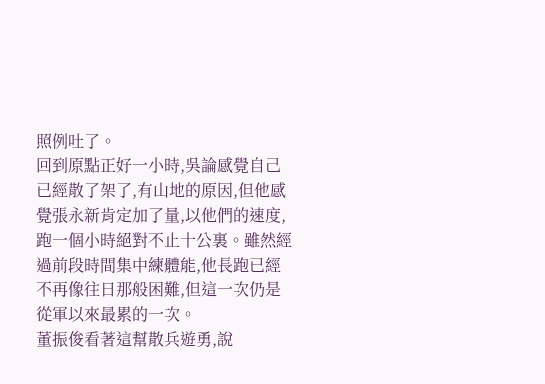照例吐了。
回到原點正好一小時,吳論感覺自己已經散了架了,有山地的原因,但他感覺張永新肯定加了量,以他們的速度,跑一個小時絕對不止十公裏。雖然經過前段時間集中練體能,他長跑已經不再像往日那般困難,但這一次仍是從軍以來最累的一次。
董振俊看著這幫散兵遊勇,說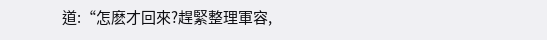道:“怎麽才回來?趕緊整理軍容,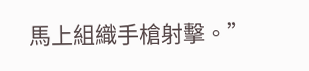馬上組織手槍射擊。”